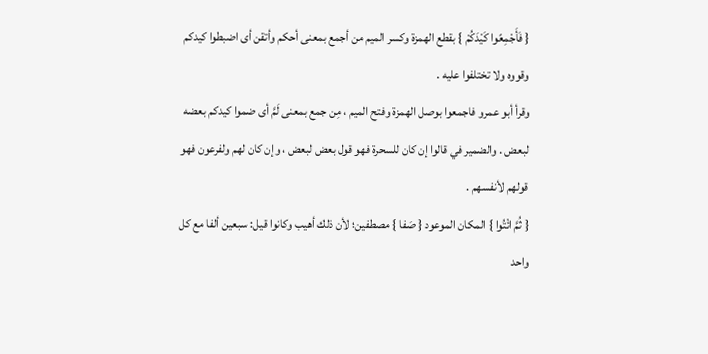{ فَأَجْمِعًوا كَيْدَكُمْ } بقطع الهمزة وكسر الميم من أجمع بمعنى أحكم وأتقن أى اضبطوا كيدكم وقووه ولا تختلفوا عليه .
وقرأ أبو عمرو فاجمعوا بوصل الهمزة وفتح الميم ، مِن جمع بمعنى لَمَّ أى ضموا كيدكم بعضه لبعض . والضمير في قالوا إن كان للسحرة فهو قول بعض لبعض ، وإن كان لهم ولفرعون فهو قولهم لأنفسهم .
{ ثُمَّ ائْتُوا } المكان الموعود { صَفا } مصطفين؛ لأن ذلك أهيب وكانوا قيل: سبعين ألفا مع كل واحد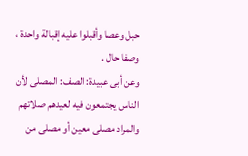حبل وعصا وأقبلوا عليه إقبالة واحدة ، وصفا حال .
وعن أبى عبيدة: الصف: المصلى لأن الناس يجتمعون فيه لعيدهم صلاتهم والمراد مصلى معين أو مصلى من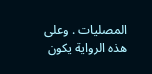المصليات . وعلى هذه الرواية يكون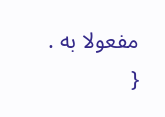مفعولا به .
{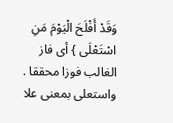وَقَدْ أَفْلَحَ الْيَوْمَ مَنِ اسْتَعْلَى } أى فاز الغالب فوزا محققا . واستعلى بمعنى علا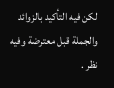لكن فيه التأكيد بالزوائد والجملة قبل معترضة وفيه نظر .